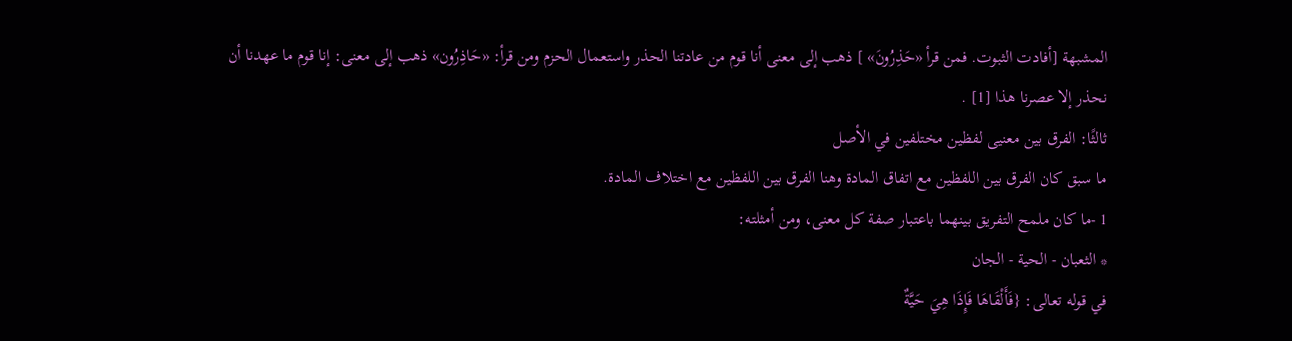المشبهة [أفادت الثبوت. فمن قرأ «حَذِرُونَ» ] ذهب إلى معنى أنا قوم من عادتنا الحذر واستعمال الحزم ومن قرأ: «حَاذِرُون» ذهب إلى معنى: إنا قوم ما عهدنا أن نحذر إلا عصرنا هذا [1] .
ثالثًا: الفرق بين معنيى لفظين مختلفين في الأصل
ما سبق كان الفرق بين اللفظين مع اتفاق المادة وهنا الفرق بين اللفظين مع اختلاف المادة.
1 -ما كان ملمح التفريق بينهما باعتبار صفة كل معنى، ومن أمثلته:
* الثعبان - الحية - الجان
في قوله تعالى: {فَأَلْقَاهَا فَإِذَا هِيَ حَيَّةٌ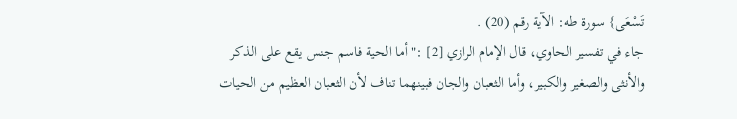تَسْعَى} سورة طه: الآية رقم (20) .
جاء في تفسير الحاوي، قال الإمام الرازي [2] :"أما الحية فاسم جنس يقع على الذكر والأنثى والصغير والكبير، وأما الثعبان والجان فبينهما تناف لأن الثعبان العظيم من الحيات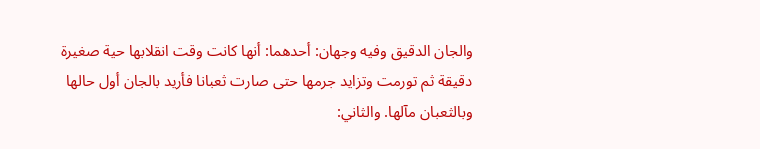والجان الدقيق وفيه وجهان: أحدهما: أنها كانت وقت انقلابها حية صغيرة دقيقة ثم تورمت وتزايد جرمها حتى صارت ثعبانا فأريد بالجان أول حالها وبالثعبان مآلها. والثاني: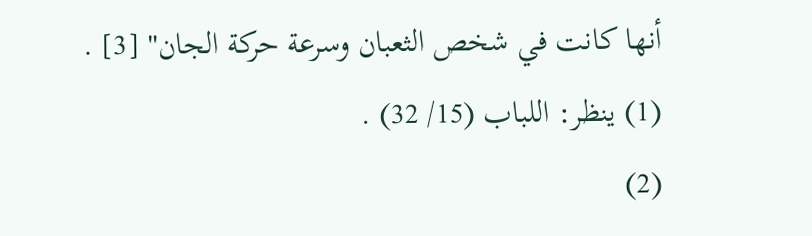أنها كانت في شخص الثعبان وسرعة حركة الجان" [3] .
(1) ينظر: اللباب (15/ 32) .
(2)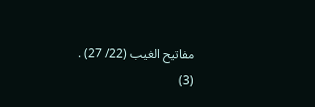مفاتيح الغيب (22/ 27) .
(3)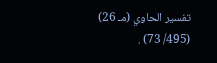تفسير الحاوي (مـ 26) (495/ 73) .